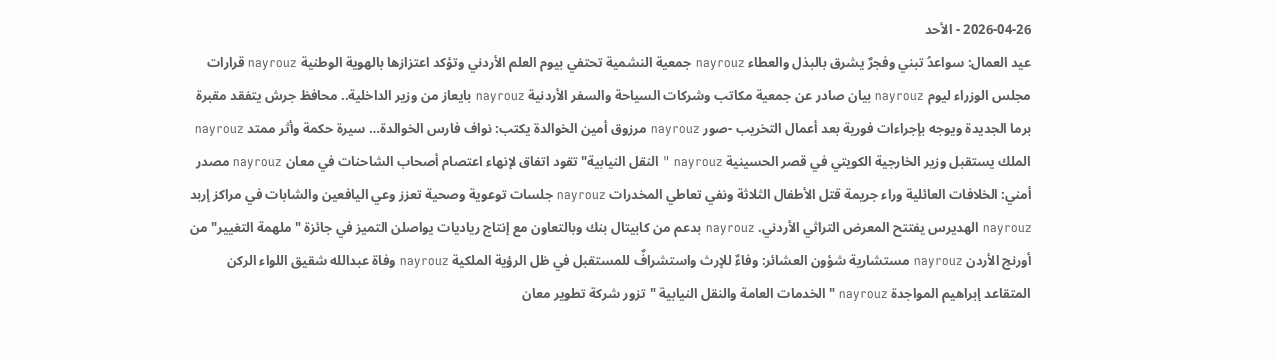2026-04-26 - الأحد
عيد العمال: سواعدُ تبني وفجرٌ يشرق بالبذل والعطاء nayrouz جمعية النشمية تحتفي بيوم العلم الأردني وتؤكد اعتزازها بالهوية الوطنية nayrouz قرارات مجلس الوزراء ليوم nayrouz بيان صادر عن جمعية مكاتب وشركات السياحة والسفر الأردنية nayrouz بايعاز من وزير الداخلية.. محافظ جرش يتفقد مقبرة برما الجديدة ويوجه بإجراءات فورية بعد أعمال التخريب -صور nayrouz مرزوق أمين الخوالدة يكتب: نواف فارس الخوالدة… سيرة حكمة وأثر ممتد nayrouz الملك يستقبل وزير الخارجية الكويتي في قصر الحسينية nayrouz " النقل النيابية" تقود اتفاق لإنهاء اعتصام أصحاب الشاحنات في معان nayrouz مصدر أمني: الخلافات العائلية وراء جريمة قتل الأطفال الثلاثة ونفي تعاطي المخدرات nayrouz جلسات توعوية وصحية تعزز وعي اليافعين والشابات في مراكز إربد nayrouz الهديرس يفتتح المعرض التراثي الأردني. nayrouz بدعم من كابيتال بنك وبالتعاون مع إنتاج رياديات يواصلن التميز في جائزة "ملهمة التغيير" من أورنج الأردن nayrouz مستشارية شؤون العشائر: وفاءٌ للإرث واستشرافٌ للمستقبل في ظل الرؤية الملكية nayrouz وفاة عبدالله شقيق اللواء الركن المتقاعد إبراهيم المواجدة nayrouz "الخدمات العامة والنقل النيابية "تزور شركة تطوير معان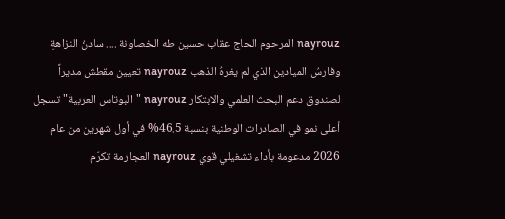nayrouz المرحوم الحاج عقاب حسين طه الخصاونة .... سادنُ النزاهةِ وفارسُ الميادين الذي لم يغرهُ الذهب nayrouz تعيين مقطش مديراً لصندوق دعم البحث العلمي والابتكار nayrouz "البوتاس العربية" تسجل أعلى نمو في الصادرات الوطنية بنسبة 46.5% في أول شهرين من عام 2026 مدعومة بأداء تشغيلي قوي nayrouz العجارمة تكرّم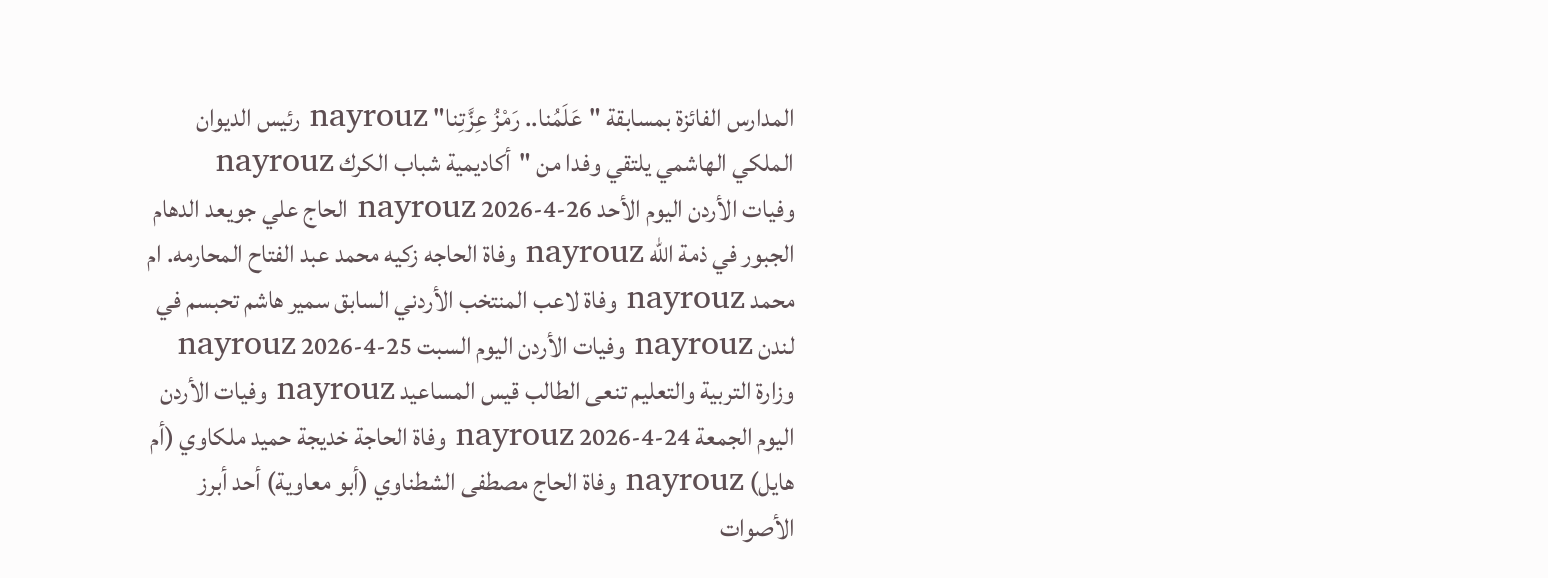المدارس الفائزة بمسابقة "عَلَمُنا.. رَمْزُ عِزَّتِنا" nayrouz رئيس الديوان الملكي الهاشمي يلتقي وفدا من "أكاديمية شباب الكرك nayrouz
وفيات الأردن اليوم الأحد 26-4-2026 nayrouz الحاج علي جويعد الدهام الجبور في ذمة الله nayrouz وفاة الحاجه زكيه محمد عبد الفتاح المحارمه. ام محمد nayrouz وفاة لاعب المنتخب الأردني السابق سمير هاشم تحبسم في لندن nayrouz وفيات الأردن اليوم السبت 25-4-2026 nayrouz وزارة التربية والتعليم تنعى الطالب قيس المساعيد nayrouz وفيات الأردن اليوم الجمعة 24-4-2026 nayrouz وفاة الحاجة خديجة حميد ملكاوي (أم هايل) nayrouz وفاة الحاج مصطفى الشطناوي (أبو معاوية) أحد أبرز الأصوات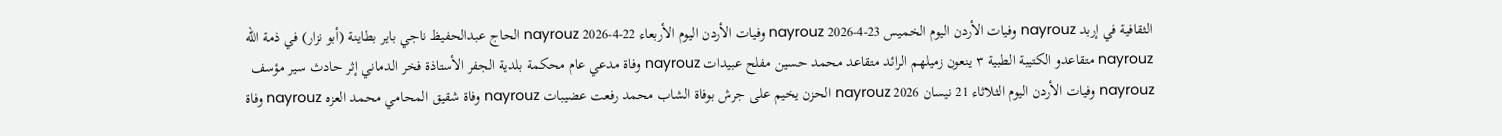الثقافية في إربد nayrouz وفيات الأردن اليوم الخميس 23-4-2026 nayrouz وفيات الأردن اليوم الأربعاء 22-4-2026 nayrouz الحاج عبدالحفيظ ناجي باير بطاينة (أبو نزار) في ذمة الله nayrouz متقاعدو الكتيبة الطبية ٣ ينعون زميلهم الرائد متقاعد محمد حسين مفلح عبيدات nayrouz وفاة مدعي عام محكمة بلدية الجفر الأستاذة فخر الدماني إثر حادث سير مؤسف nayrouz وفيات الأردن اليوم الثلاثاء 21 نيسان 2026 nayrouz الحزن يخيم على جرش بوفاة الشاب محمد رفعت عضيبات nayrouz وفاة شقيق المحامي محمد العزه nayrouz وفاة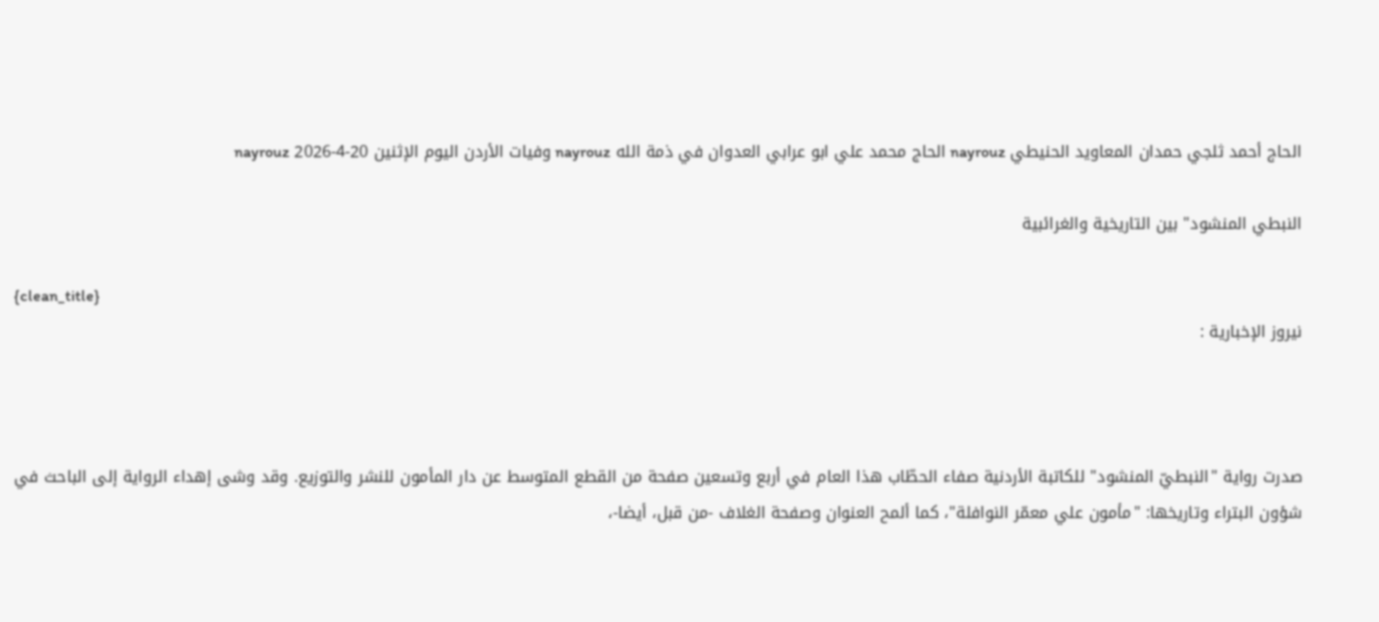الحاج أحمد ثلجي حمدان المعاويد الحنيطي nayrouz الحاج محمد علي ابو عرابي العدوان في ذمة الله nayrouz وفيات الأردن اليوم الإثنين 20-4-2026 nayrouz

النبطي المنشود" بين التاريخية والغرائبية

{clean_title}
نيروز الإخبارية :



صدرت رواية "النبطيّ المنشود" للكاتبة الأردنية صفاء الحطّاب هذا العام في أربع وتسعين صفحة من القطع المتوسط عن دار المأمون للنشر والتوزيع. وقد وشى إهداء الرواية إلى الباحث في شؤون البتراء وتاريخها: "مأمون علي معمّر النوافلة"، كما ألمح العنوان وصفحة الغلاف -من قبل، أيضا-،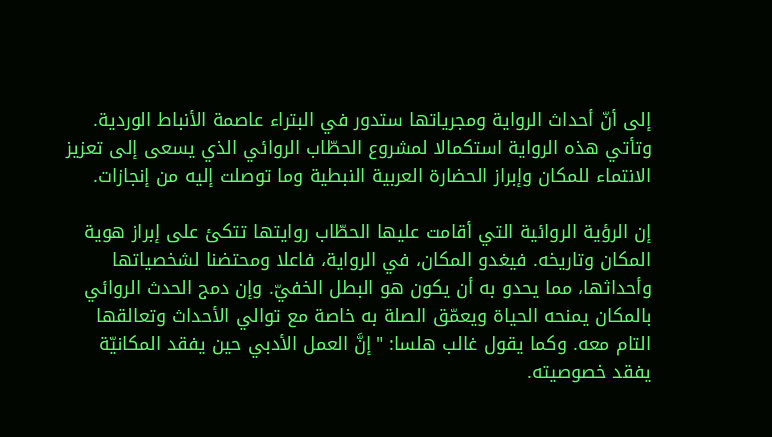إلى أنّ أحداث الرواية ومجرياتها ستدور في البتراء عاصمة الأنباط الوردية. وتأتي هذه الرواية استكمالا لمشروع الحطّاب الروائي الذي يسعى إلى تعزيز الانتماء للمكان وإبراز الحضارة العربية النبطية وما توصلت إليه من إنجازات.

إن الرؤية الروائية التي أقامت عليها الحطّاب روايتها تتكئ على إبراز هوية المكان وتاريخه. فيغدو المكان، في الرواية، فاعلا ومحتضنا لشخصياتها وأحداثها، مما يحدو به أن يكون هو البطل الخفيّ. وإن دمج الحدث الروائي بالمكان يمنحه الحياة ويعمّق الصلة به خاصة مع توالي الأحداث وتعالقها التام معه. وكما يقول غالب هلسا: "إنَّ العمل الأدبي حين يفقد المكانيّة يفقد خصوصيته.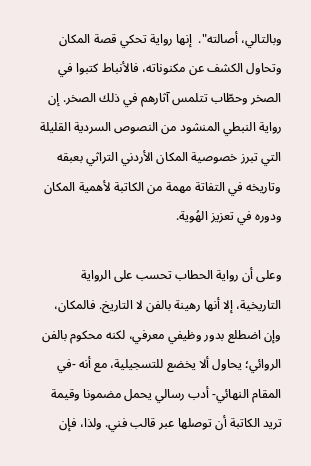وبالتالي، أصالته".  إنها رواية تحكي قصة المكان وتحاول الكشف عن مكنوناته، فالأنباط كتبوا في الصخر وحطّاب تتلمس آثارهم في ذلك الصخر. إن رواية النبطي المنشود من النصوص السردية القليلة التي تبرز خصوصية المكان الأردني التراثي بعبقه وتاريخه في التفاتة مهمة من الكاتبة لأهمية المكان ودوره في تعزيز الهُوية.

وعلى أن رواية الحطاب تحسب على الرواية التاريخية، إلا أنها رهينة بالفن لا التاريخ. فالمكان، وإن اضطلع بدور وظيفي معرفي، لكنه محكوم بالفن الروائي؛ يحاول ألا يخضع للتسجيلية، مع أنه -في المقام النهائي- أدب رسالي يحمل مضمونا وقيمة تريد الكاتبة أن توصلها عبر قالب فني. ولذا، فإن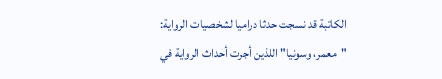الكاتبة قد نسجت حدثا دراميا لشخصيات الرواية: "معمر، وسونيا" اللذين أجرت أحداث الرواية في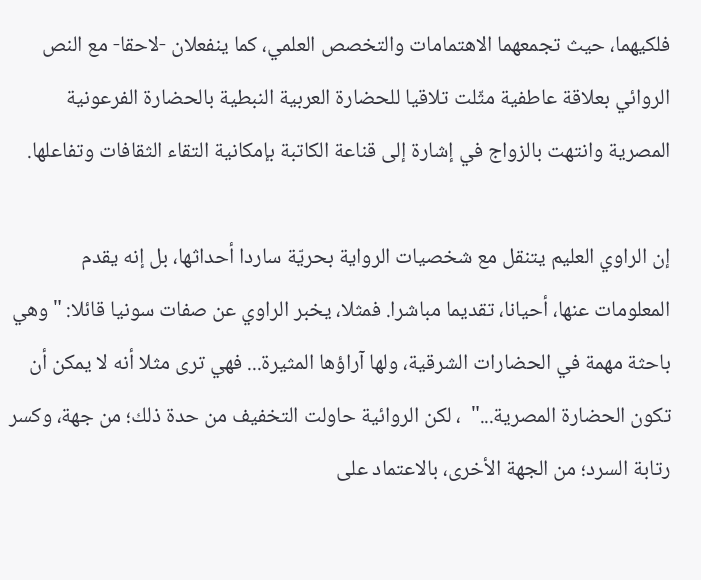فلكيهما، حيث تجمعهما الاهتمامات والتخصص العلمي، كما ينفعلان -لاحقا- مع النص الروائي بعلاقة عاطفية مثّلت تلاقيا للحضارة العربية النبطية بالحضارة الفرعونية المصرية وانتهت بالزواج في إشارة إلى قناعة الكاتبة بإمكانية التقاء الثقافات وتفاعلها.

إن الراوي العليم يتنقل مع شخصيات الرواية بحريّة ساردا أحداثها، بل إنه يقدم المعلومات عنها، أحيانا، تقديما مباشرا. فمثلا، يخبر الراوي عن صفات سونيا قائلا: "وهي باحثة مهمة في الحضارات الشرقية، ولها آراؤها المثيرة... فهي ترى مثلا أنه لا يمكن أن تكون الحضارة المصرية..."  ، لكن الروائية حاولت التخفيف من حدة ذلك؛ من جهة، وكسر رتابة السرد؛ من الجهة الأخرى، بالاعتماد على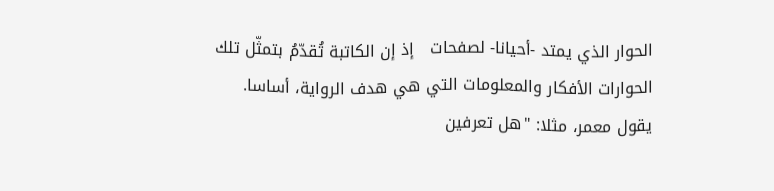الحوار الذي يمتد -أحيانا- لصفحات   إذ إن الكاتبة تُقدّمُ بتمثّل تلك الحوارات الأفكار والمعلومات التي هي هدف الرواية، أساسا. يقول معمر، مثلا: "هل تعرفين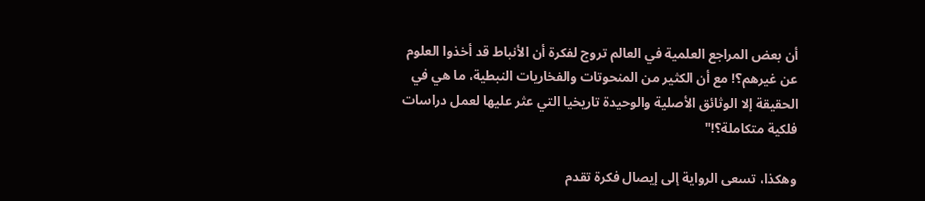أن بعض المراجع العلمية في العالم تروج لفكرة أن الأنباط قد أخذوا العلوم عن غيرهم؟! مع أن الكثير من المنحوتات والفخاريات النبطية، ما هي في الحقيقة إلا الوثائق الأصلية والوحيدة تاريخيا التي عثر عليها لعمل دراسات فلكية متكاملة؟!"

وهكذا، تسعى الرواية إلى إيصال فكرة تقدم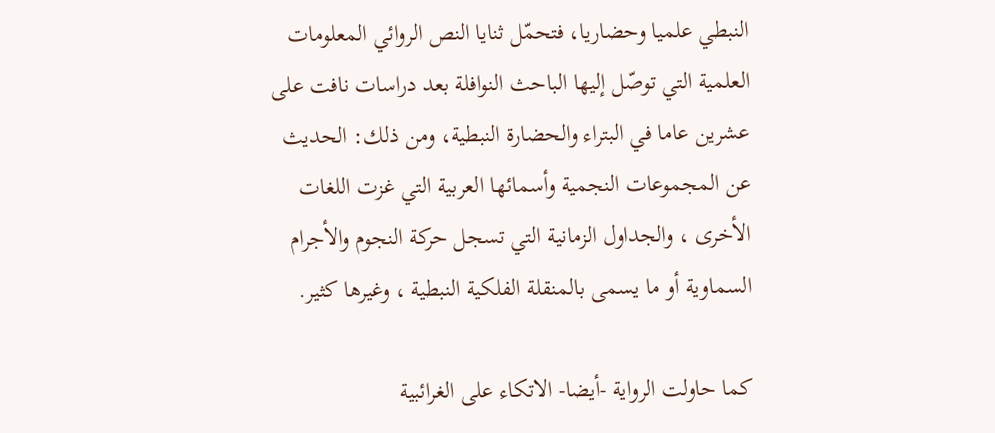النبطي علميا وحضاريا، فتحمّل ثنايا النص الروائي المعلومات العلمية التي توصّل إليها الباحث النوافلة بعد دراسات نافت على عشرين عاما في البتراء والحضارة النبطية، ومن ذلك: الحديث عن المجموعات النجمية وأسمائها العربية التي غزت اللغات الأخرى ، والجداول الزمانية التي تسجل حركة النجوم والأجرام السماوية أو ما يسمى بالمنقلة الفلكية النبطية ، وغيرها كثير.

كما حاولت الرواية -أيضا- الاتكاء على الغرائبية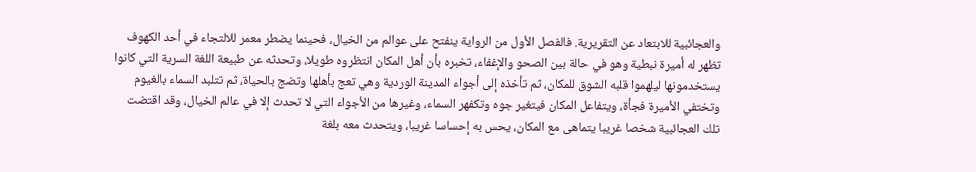والعجائبية للابتعاد عن التقريرية. فالفصل الأول من الرواية ينفتح على عوالم من الخيال، فحينما يضطر معمر للالتجاء في أحد الكهوف تظهر له أميرة نبطية وهو في حالة بين الصحو والإغفاء، تخبره بأن أهل المكان انتظروه طويلا، وتحدثه عن طبيعة اللغة السرية التي كانوا يستخدمونها ليلهموا قلبه الشوق للمكان، ثم تأخذه إلى أجواء المدينة الوردية وهي تعج بأهلها وتضج بالحياة، ثم تتلبد السماء بالغيوم وتختفي الأميرة فجأة، ويتفاعل المكان فيتغير جوه وتكفهر السماء، وغيرها من الأجواء التي لا تحدث إلا في عالم الخيال، وقد اقتضت تلك العجائبية شخصا غريبا يتماهى مع المكان، يحس به إحساسا غريبا، ويتحدث معه بلغة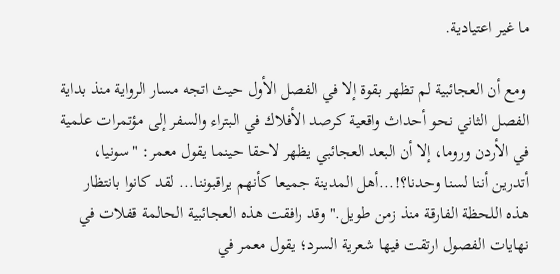ما غير اعتيادية.

 ومع أن العجائبية لم تظهر بقوة إلا في الفصل الأول حيث اتجه مسار الرواية منذ بداية الفصل الثاني نحو أحداث واقعية كرصد الأفلاك في البتراء والسفر إلى مؤتمرات علمية في الأردن وروما، إلا أن البعد العجائبي يظهر لاحقا حينما يقول معمر: "سونيا، أتدرين أننا لسنا وحدنا؟!...أهل المدينة جميعا كأنهم يراقبوننا... لقد كانوا بانتظار هذه اللحظة الفارقة منذ زمن طويل." وقد رافقت هذه العجائبية الحالمة قفلات في نهايات الفصول ارتقت فيها شعرية السرد؛ يقول معمر في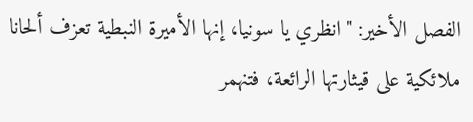الفصل الأخير: "انظري يا سونيا، إنها الأميرة النبطية تعزف ألحانا ملائكية على قيثارتها الرائعة، فتنهمر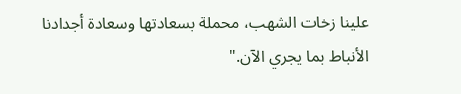علينا زخات الشهب، محملة بسعادتها وسعادة أجدادنا الأنباط بما يجري الآن."